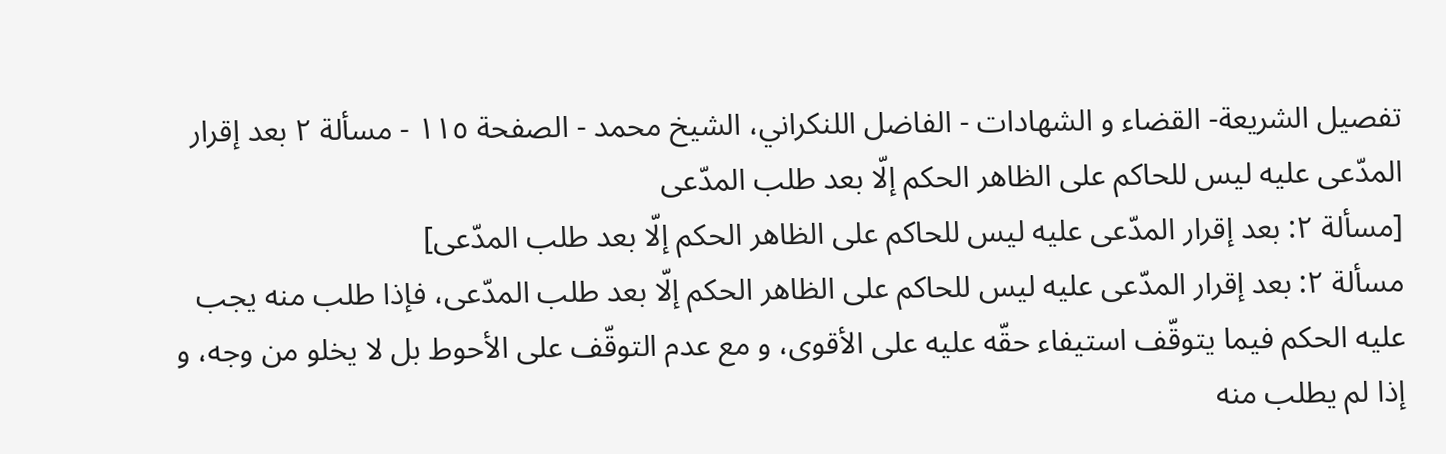تفصيل الشريعة- القضاء و الشهادات - الفاضل اللنكراني، الشيخ محمد - الصفحة ١١٥ - مسألة ٢ بعد إقرار المدّعى عليه ليس للحاكم على الظاهر الحكم إلّا بعد طلب المدّعى
[مسألة ٢: بعد إقرار المدّعى عليه ليس للحاكم على الظاهر الحكم إلّا بعد طلب المدّعى]
مسألة ٢: بعد إقرار المدّعى عليه ليس للحاكم على الظاهر الحكم إلّا بعد طلب المدّعى، فإذا طلب منه يجب عليه الحكم فيما يتوقّف استيفاء حقّه عليه على الأقوى، و مع عدم التوقّف على الأحوط بل لا يخلو من وجه، و إذا لم يطلب منه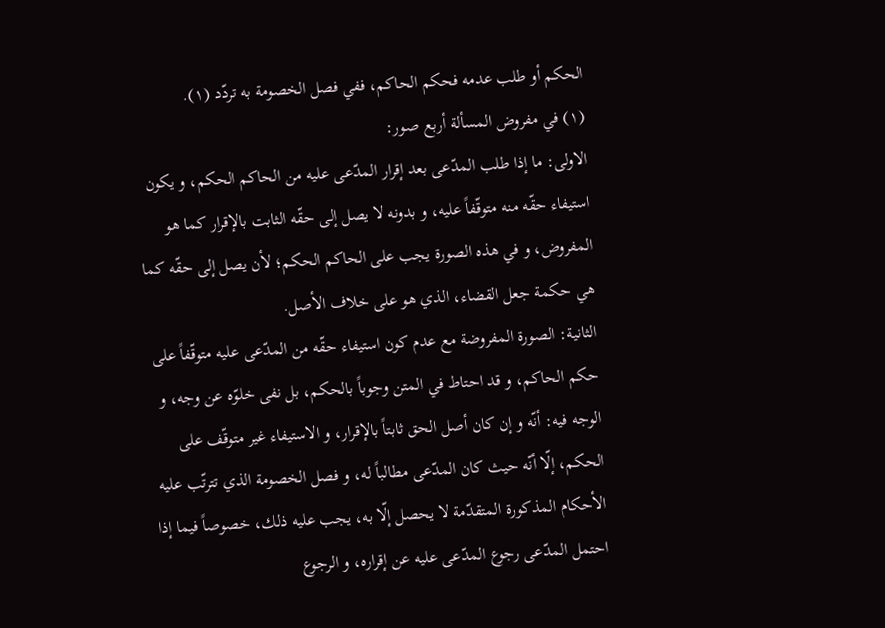الحكم أو طلب عدمه فحكم الحاكم، ففي فصل الخصومة به تردّد (١).
(١) في مفروض المسألة أربع صور:
الاولى: ما إذا طلب المدّعى بعد إقرار المدّعى عليه من الحاكم الحكم، و يكون استيفاء حقّه منه متوقّفاً عليه، و بدونه لا يصل إلى حقّه الثابت بالإقرار كما هو المفروض، و في هذه الصورة يجب على الحاكم الحكم؛ لأن يصل إلى حقّه كما هي حكمة جعل القضاء، الذي هو على خلاف الأصل.
الثانية: الصورة المفروضة مع عدم كون استيفاء حقّه من المدّعى عليه متوقّفاً على حكم الحاكم، و قد احتاط في المتن وجوباً بالحكم، بل نفى خلوّه عن وجه، و الوجه فيه: أنّه و إن كان أصل الحق ثابتاً بالإقرار، و الاستيفاء غير متوقّف على الحكم، إلّا أنّه حيث كان المدّعى مطالباً له، و فصل الخصومة الذي تترتّب عليه الأحكام المذكورة المتقدّمة لا يحصل إلّا به، يجب عليه ذلك، خصوصاً فيما إذا احتمل المدّعى رجوع المدّعى عليه عن إقراره، و الرجوع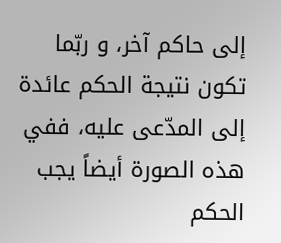إلى حاكم آخر، و ربّما تكون نتيجة الحكم عائدة إلى المدّعى عليه، ففي هذه الصورة أيضاً يجب الحكم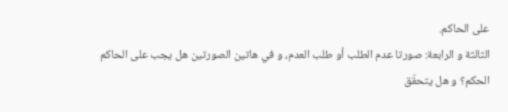على الحاكم.
الثالثة و الرابعة: صورتا عدم الطلب أو طلب العدم، و في هاتين الصورتين هل يجب على الحاكم الحكم؟ و هل يتحقّق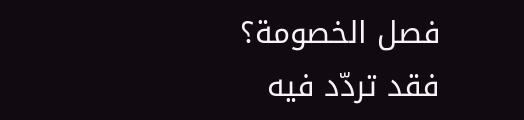فصل الخصومة؟
فقد تردّد فيه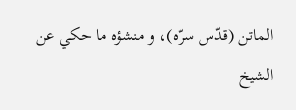الماتن (قدّس سرّه)، و منشؤه ما حكي عن الشيخ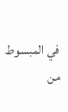في المبسوط من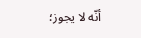أنّه لا يجوز؛